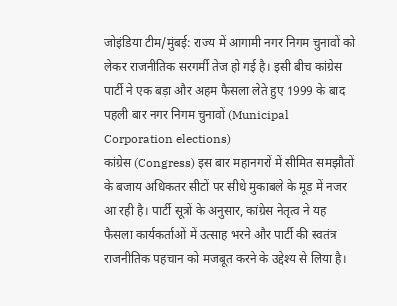जोइंडिया टीम/मुंबई: राज्य में आगामी नगर निगम चुनावों को लेकर राजनीतिक सरगर्मी तेज हो गई है। इसी बीच कांग्रेस पार्टी ने एक बड़ा और अहम फैसला लेते हुए 1999 के बाद पहली बार नगर निगम चुनावों (Municipal Corporation elections)
कांग्रेस (Congress) इस बार महानगरों में सीमित समझौतों के बजाय अधिकतर सीटों पर सीधे मुकाबले के मूड में नजर आ रही है। पार्टी सूत्रों के अनुसार, कांग्रेस नेतृत्व ने यह फैसला कार्यकर्ताओं में उत्साह भरने और पार्टी की स्वतंत्र राजनीतिक पहचान को मजबूत करने के उद्देश्य से लिया है।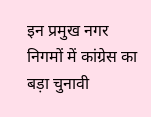इन प्रमुख नगर निगमों में कांग्रेस का बड़ा चुनावी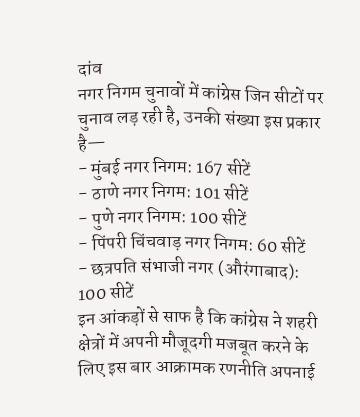दांव
नगर निगम चुनावों में कांग्रेस जिन सीटों पर चुनाव लड़ रही है, उनकी संख्या इस प्रकार है—
- मुंबई नगर निगम: 167 सीटें
- ठाणे नगर निगम: 101 सीटें
- पुणे नगर निगम: 100 सीटें
- पिंपरी चिंचवाड़ नगर निगम: 60 सीटें
- छत्रपति संभाजी नगर (औरंगाबाद): 100 सीटें
इन आंकड़ों से साफ है कि कांग्रेस ने शहरी क्षेत्रों में अपनी मौजूदगी मजबूत करने के लिए इस बार आक्रामक रणनीति अपनाई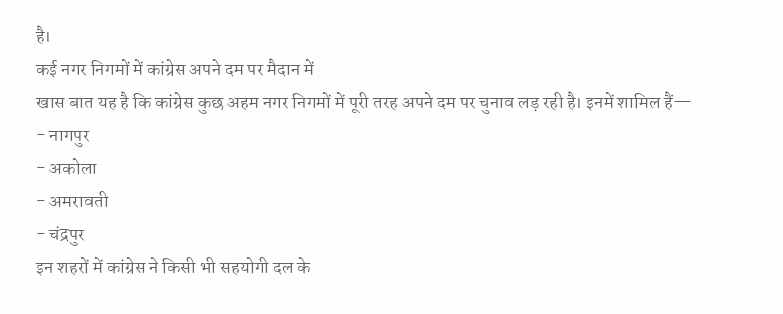है।
कई नगर निगमों में कांग्रेस अपने दम पर मैदान में
खास बात यह है कि कांग्रेस कुछ अहम नगर निगमों में पूरी तरह अपने दम पर चुनाव लड़ रही है। इनमें शामिल हैं—
- नागपुर
- अकोला
- अमरावती
- चंद्रपुर
इन शहरों में कांग्रेस ने किसी भी सहयोगी दल के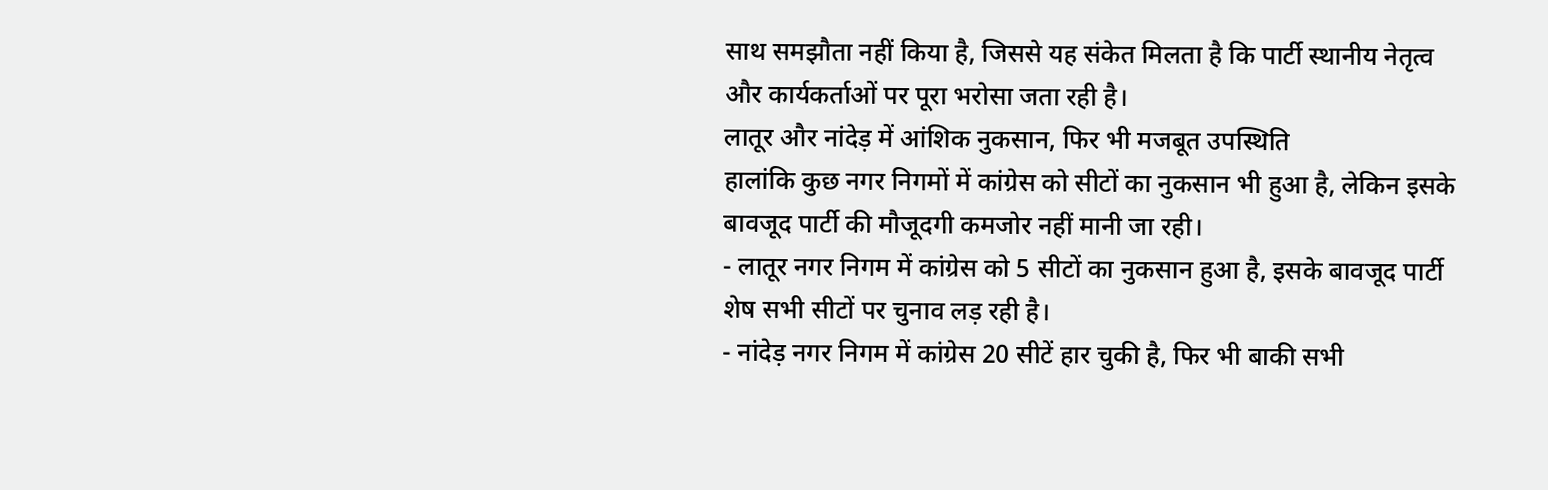साथ समझौता नहीं किया है, जिससे यह संकेत मिलता है कि पार्टी स्थानीय नेतृत्व और कार्यकर्ताओं पर पूरा भरोसा जता रही है।
लातूर और नांदेड़ में आंशिक नुकसान, फिर भी मजबूत उपस्थिति
हालांकि कुछ नगर निगमों में कांग्रेस को सीटों का नुकसान भी हुआ है, लेकिन इसके बावजूद पार्टी की मौजूदगी कमजोर नहीं मानी जा रही।
- लातूर नगर निगम में कांग्रेस को 5 सीटों का नुकसान हुआ है, इसके बावजूद पार्टी शेष सभी सीटों पर चुनाव लड़ रही है।
- नांदेड़ नगर निगम में कांग्रेस 20 सीटें हार चुकी है, फिर भी बाकी सभी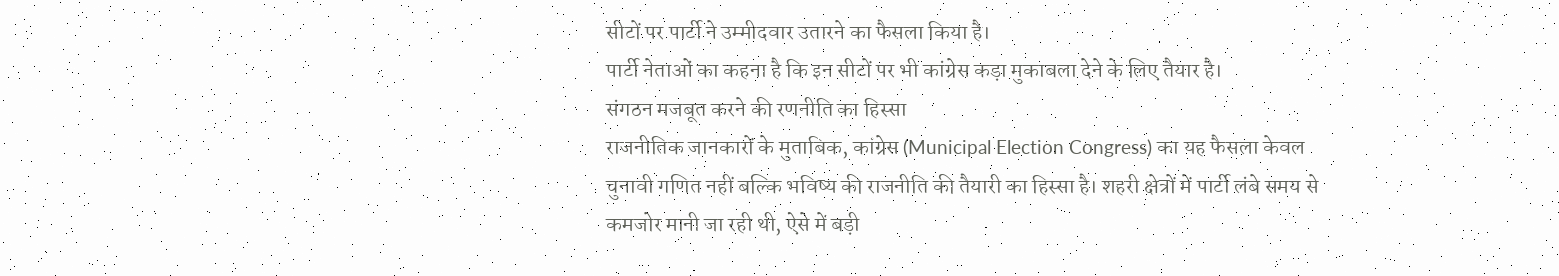सीटों पर पार्टी ने उम्मीदवार उतारने का फैसला किया है।
पार्टी नेताओं का कहना है कि इन सीटों पर भी कांग्रेस कड़ा मुकाबला देने के लिए तैयार है।
संगठन मजबूत करने की रणनीति का हिस्सा
राजनीतिक जानकारों के मुताबिक, कांग्रेस (Municipal Election Congress) का यह फैसला केवल चुनावी गणित नहीं बल्कि भविष्य की राजनीति की तैयारी का हिस्सा है। शहरी क्षेत्रों में पार्टी लंबे समय से कमजोर मानी जा रही थी, ऐसे में बड़ी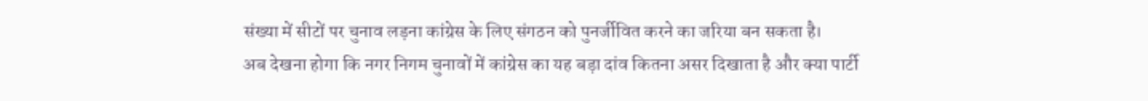संख्या में सीटों पर चुनाव लड़ना कांग्रेस के लिए संगठन को पुनर्जीवित करने का जरिया बन सकता है।
अब देखना होगा कि नगर निगम चुनावों में कांग्रेस का यह बड़ा दांव कितना असर दिखाता है और क्या पार्टी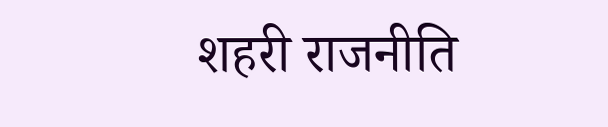शहरी राजनीति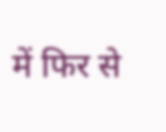में फिर से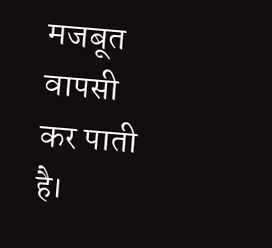मजबूत वापसी कर पाती है।